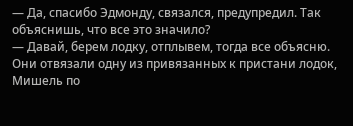— Да, спасибо Эдмонду, связался, предупредил. Так объяснишь, что все это значило?
— Давай, берем лодку, отплывем, тогда все объясню.
Они отвязали одну из привязанных к пристани лодок, Мишель по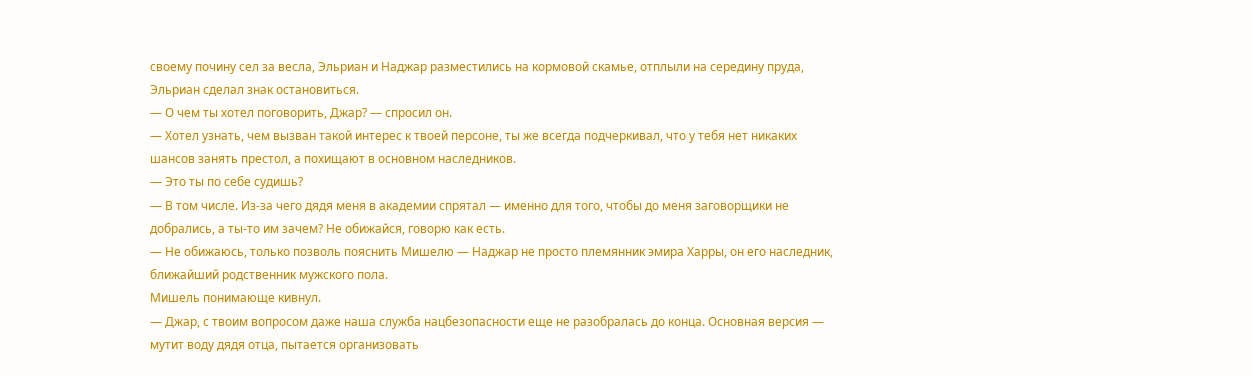своему почину сел за весла, Эльриан и Наджар разместились на кормовой скамье, отплыли на середину пруда, Эльриан сделал знак остановиться.
— О чем ты хотел поговорить, Джар? — спросил он.
— Хотел узнать, чем вызван такой интерес к твоей персоне, ты же всегда подчеркивал, что у тебя нет никаких шансов занять престол, а похищают в основном наследников.
— Это ты по себе судишь?
— В том числе. Из-за чего дядя меня в академии спрятал — именно для того, чтобы до меня заговорщики не добрались, а ты-то им зачем? Не обижайся, говорю как есть.
— Не обижаюсь, только позволь пояснить Мишелю — Наджар не просто племянник эмира Харры, он его наследник, ближайший родственник мужского пола.
Мишель понимающе кивнул.
— Джар, с твоим вопросом даже наша служба нацбезопасности еще не разобралась до конца. Основная версия — мутит воду дядя отца, пытается организовать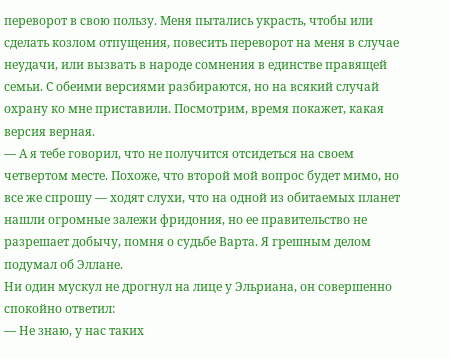переворот в свою пользу. Меня пытались украсть, чтобы или сделать козлом отпущения, повесить переворот на меня в случае неудачи, или вызвать в народе сомнения в единстве правящей семьи. С обеими версиями разбираются, но на всякий случай охрану ко мне приставили. Посмотрим, время покажет, какая версия верная.
— А я тебе говорил, что не получится отсидеться на своем четвертом месте. Похоже, что второй мой вопрос будет мимо, но все же спрошу — ходят слухи, что на одной из обитаемых планет нашли огромные залежи фридония, но ее правительство не разрешает добычу, помня о судьбе Варта. Я грешным делом подумал об Эллане.
Ни один мускул не дрогнул на лице у Эльриана, он совершенно спокойно ответил:
— Не знаю, у нас таких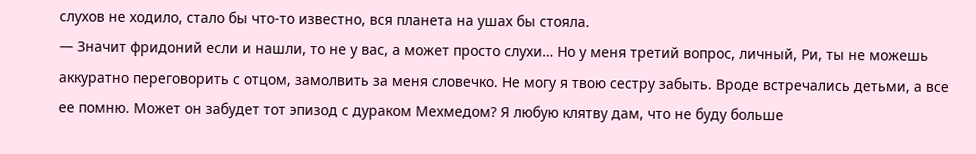слухов не ходило, стало бы что-то известно, вся планета на ушах бы стояла.
— Значит фридоний если и нашли, то не у вас, а может просто слухи… Но у меня третий вопрос, личный, Ри, ты не можешь аккуратно переговорить с отцом, замолвить за меня словечко. Не могу я твою сестру забыть. Вроде встречались детьми, а все ее помню. Может он забудет тот эпизод с дураком Мехмедом? Я любую клятву дам, что не буду больше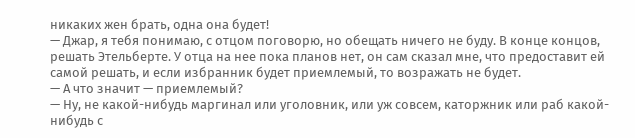никаких жен брать, одна она будет!
— Джар, я тебя понимаю, с отцом поговорю, но обещать ничего не буду. В конце концов, решать Этельберте. У отца на нее пока планов нет, он сам сказал мне, что предоставит ей самой решать, и если избранник будет приемлемый, то возражать не будет.
— А что значит — приемлемый?
— Ну, не какой-нибудь маргинал или уголовник, или уж совсем, каторжник или раб какой-нибудь с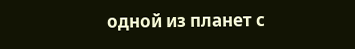одной из планет с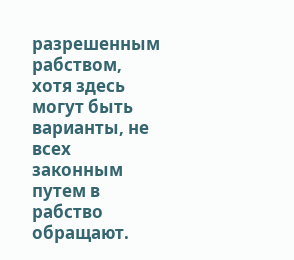разрешенным рабством, хотя здесь могут быть варианты, не всех законным путем в рабство обращают.